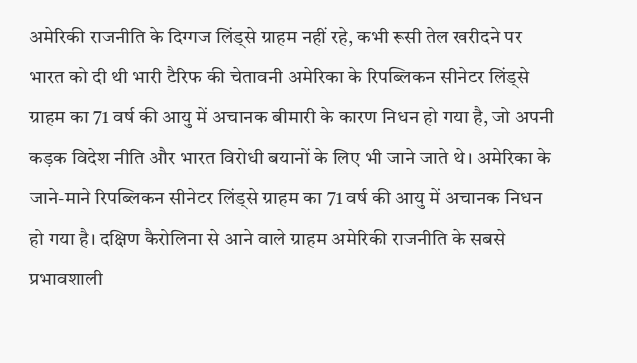अमेरिकी राजनीति के दिग्गज लिंड्से ग्राहम नहीं रहे, कभी रूसी तेल खरीदने पर भारत को दी थी भारी टैरिफ की चेतावनी अमेरिका के रिपब्लिकन सीनेटर लिंड्से ग्राहम का 71 वर्ष की आयु में अचानक बीमारी के कारण निधन हो गया है, जो अपनी कड़क विदेश नीति और भारत विरोधी बयानों के लिए भी जाने जाते थे। अमेरिका के जाने-माने रिपब्लिकन सीनेटर लिंड्से ग्राहम का 71 वर्ष की आयु में अचानक निधन हो गया है। दक्षिण कैरोलिना से आने वाले ग्राहम अमेरिकी राजनीति के सबसे प्रभावशाली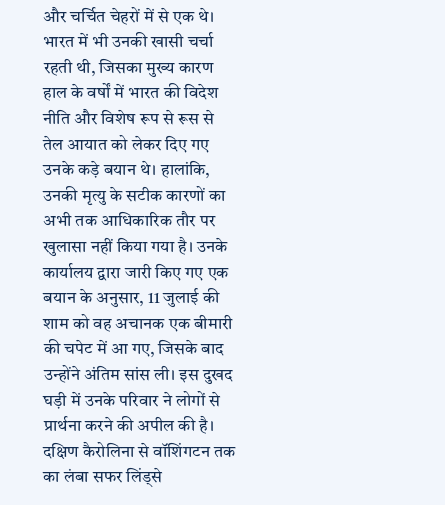और चर्चित चेहरों में से एक थे। भारत में भी उनकी खासी चर्चा रहती थी, जिसका मुख्य कारण हाल के वर्षों में भारत की विदेश नीति और विशेष रूप से रूस से तेल आयात को लेकर दिए गए उनके कड़े बयान थे। हालांकि, उनकी मृत्यु के सटीक कारणों का अभी तक आधिकारिक तौर पर खुलासा नहीं किया गया है। उनके कार्यालय द्वारा जारी किए गए एक बयान के अनुसार, 11 जुलाई की शाम को वह अचानक एक बीमारी की चपेट में आ गए, जिसके बाद उन्होंने अंतिम सांस ली। इस दुखद घड़ी में उनके परिवार ने लोगों से प्रार्थना करने की अपील की है। दक्षिण कैरोलिना से वॉशिंगटन तक का लंबा सफर लिंड्से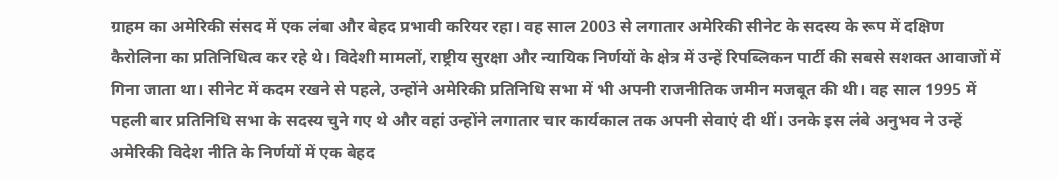ग्राहम का अमेरिकी संसद में एक लंबा और बेहद प्रभावी करियर रहा। वह साल 2003 से लगातार अमेरिकी सीनेट के सदस्य के रूप में दक्षिण कैरोलिना का प्रतिनिधित्व कर रहे थे। विदेशी मामलों, राष्ट्रीय सुरक्षा और न्यायिक निर्णयों के क्षेत्र में उन्हें रिपब्लिकन पार्टी की सबसे सशक्त आवाजों में गिना जाता था। सीनेट में कदम रखने से पहले, उन्होंने अमेरिकी प्रतिनिधि सभा में भी अपनी राजनीतिक जमीन मजबूत की थी। वह साल 1995 में पहली बार प्रतिनिधि सभा के सदस्य चुने गए थे और वहां उन्होंने लगातार चार कार्यकाल तक अपनी सेवाएं दी थीं। उनके इस लंबे अनुभव ने उन्हें अमेरिकी विदेश नीति के निर्णयों में एक बेहद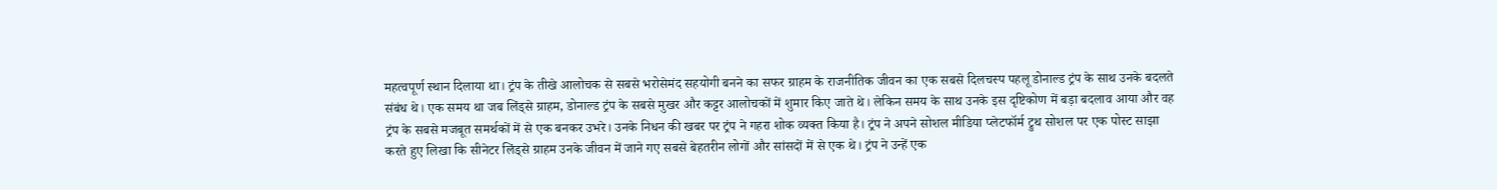महत्वपूर्ण स्थान दिलाया था। ट्रंप के तीखे आलोचक से सबसे भरोसेमंद सहयोगी बनने का सफर ग्राहम के राजनीतिक जीवन का एक सबसे दिलचस्प पहलू डोनाल्ड ट्रंप के साथ उनके बदलते संबंध थे। एक समय था जब लिंड्से ग्राहम, डोनाल्ड ट्रंप के सबसे मुखर और कट्टर आलोचकों में शुमार किए जाते थे। लेकिन समय के साथ उनके इस दृष्टिकोण में बड़ा बदलाव आया और वह ट्रंप के सबसे मजबूत समर्थकों में से एक बनकर उभरे। उनके निधन की खबर पर ट्रंप ने गहरा शोक व्यक्त किया है। ट्रंप ने अपने सोशल मीडिया प्लेटफॉर्म ट्रुथ सोशल पर एक पोस्ट साझा करते हुए लिखा कि सीनेटर लिंड्से ग्राहम उनके जीवन में जाने गए सबसे बेहतरीन लोगों और सांसदों में से एक थे। ट्रंप ने उन्हें एक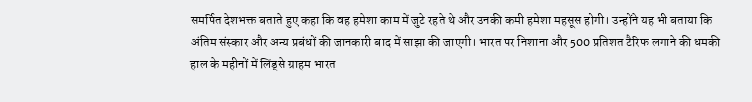समर्पित देशभक्त बताते हुए कहा कि वह हमेशा काम में जुटे रहते थे और उनकी कमी हमेशा महसूस होगी। उन्होंने यह भी बताया कि अंतिम संस्कार और अन्य प्रबंधों की जानकारी बाद में साझा की जाएगी। भारत पर निशाना और 500 प्रतिशत टैरिफ लगाने की धमकी हाल के महीनों में लिंड्से ग्राहम भारत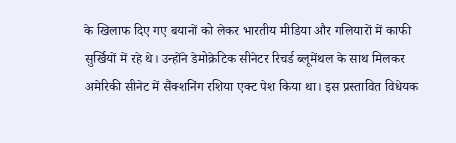के खिलाफ दिए गए बयानों को लेकर भारतीय मीडिया और गलियारों में काफी सुर्खियों में रहे थे। उन्होंने डेमोक्रेटिक सीनेटर रिचर्ड ब्लूमेंथल के साथ मिलकर अमेरिकी सीनेट में सैंक्शनिंग रशिया एक्ट पेश किया था। इस प्रस्तावित विधेयक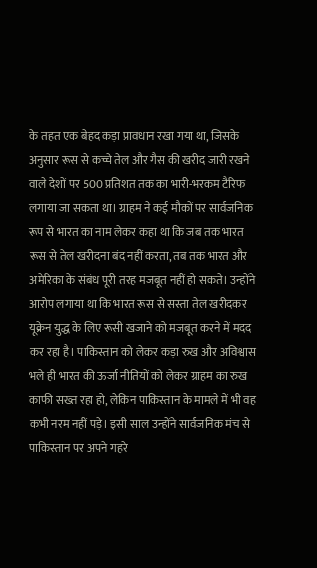के तहत एक बेहद कड़ा प्रावधान रखा गया था, जिसके अनुसार रूस से कच्चे तेल और गैस की खरीद जारी रखने वाले देशों पर 500 प्रतिशत तक का भारी-भरकम टैरिफ लगाया जा सकता था। ग्राहम ने कई मौकों पर सार्वजनिक रूप से भारत का नाम लेकर कहा था कि जब तक भारत रूस से तेल खरीदना बंद नहीं करता, तब तक भारत और अमेरिका के संबंध पूरी तरह मजबूत नहीं हो सकते। उन्होंने आरोप लगाया था कि भारत रूस से सस्ता तेल खरीदकर यूक्रेन युद्ध के लिए रूसी खजाने को मजबूत करने में मदद कर रहा है। पाकिस्तान को लेकर कड़ा रुख और अविश्वास भले ही भारत की ऊर्जा नीतियों को लेकर ग्राहम का रुख काफी सख्त रहा हो, लेकिन पाकिस्तान के मामले में भी वह कभी नरम नहीं पड़े। इसी साल उन्होंने सार्वजनिक मंच से पाकिस्तान पर अपने गहरे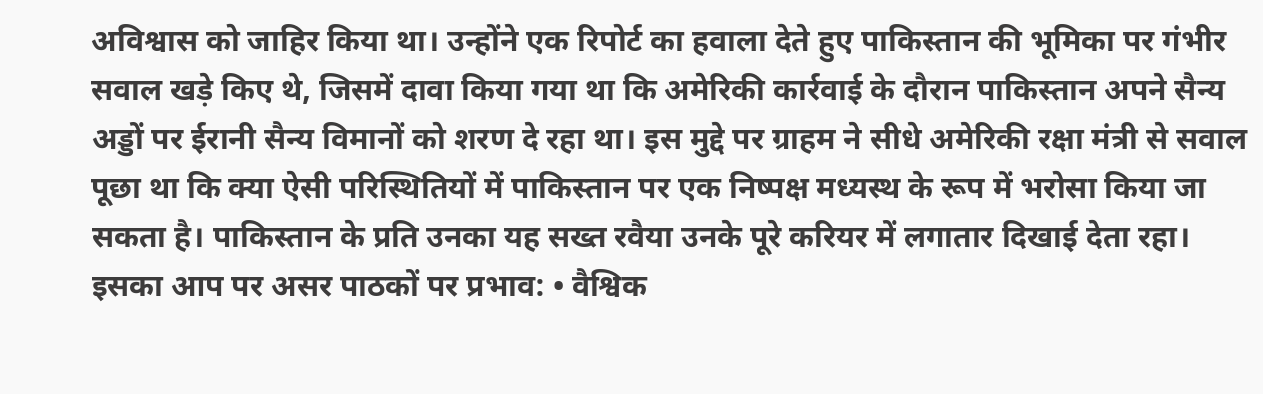अविश्वास को जाहिर किया था। उन्होंने एक रिपोर्ट का हवाला देते हुए पाकिस्तान की भूमिका पर गंभीर सवाल खड़े किए थे, जिसमें दावा किया गया था कि अमेरिकी कार्रवाई के दौरान पाकिस्तान अपने सैन्य अड्डों पर ईरानी सैन्य विमानों को शरण दे रहा था। इस मुद्दे पर ग्राहम ने सीधे अमेरिकी रक्षा मंत्री से सवाल पूछा था कि क्या ऐसी परिस्थितियों में पाकिस्तान पर एक निष्पक्ष मध्यस्थ के रूप में भरोसा किया जा सकता है। पाकिस्तान के प्रति उनका यह सख्त रवैया उनके पूरे करियर में लगातार दिखाई देता रहा। इसका आप पर असर पाठकों पर प्रभाव: • वैश्विक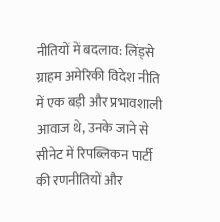नीतियों में बदलाव: लिंड्से ग्राहम अमेरिकी विदेश नीति में एक बड़ी और प्रभावशाली आवाज थे, उनके जाने से सीनेट में रिपब्लिकन पार्टी की रणनीतियों और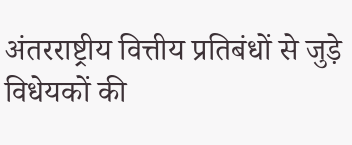अंतरराष्ट्रीय वित्तीय प्रतिबंधों से जुड़े विधेयकों की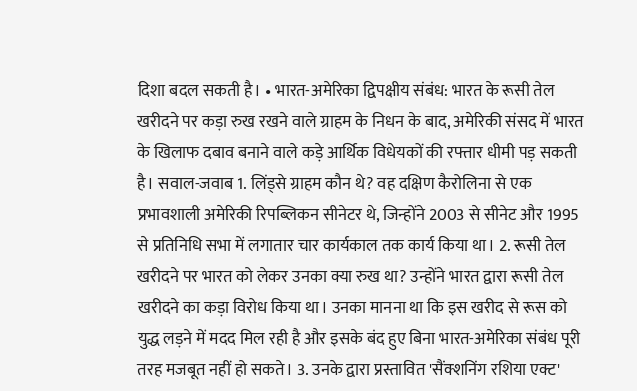दिशा बदल सकती है। • भारत-अमेरिका द्विपक्षीय संबंध: भारत के रूसी तेल खरीदने पर कड़ा रुख रखने वाले ग्राहम के निधन के बाद, अमेरिकी संसद में भारत के खिलाफ दबाव बनाने वाले कड़े आर्थिक विधेयकों की रफ्तार धीमी पड़ सकती है। सवाल-जवाब 1. लिंड्से ग्राहम कौन थे? वह दक्षिण कैरोलिना से एक प्रभावशाली अमेरिकी रिपब्लिकन सीनेटर थे, जिन्होंने 2003 से सीनेट और 1995 से प्रतिनिधि सभा में लगातार चार कार्यकाल तक कार्य किया था। 2. रूसी तेल खरीदने पर भारत को लेकर उनका क्या रुख था? उन्होंने भारत द्वारा रूसी तेल खरीदने का कड़ा विरोध किया था। उनका मानना था कि इस खरीद से रूस को युद्ध लड़ने में मदद मिल रही है और इसके बंद हुए बिना भारत-अमेरिका संबंध पूरी तरह मजबूत नहीं हो सकते। 3. उनके द्वारा प्रस्तावित 'सैंक्शनिंग रशिया एक्ट'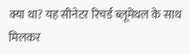क्या था? यह सीनेटर रिचर्ड ब्लूमेंथल के साथ मिलकर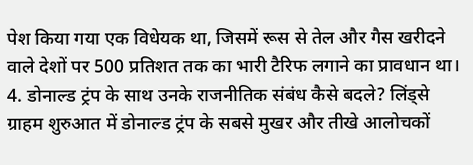पेश किया गया एक विधेयक था, जिसमें रूस से तेल और गैस खरीदने वाले देशों पर 500 प्रतिशत तक का भारी टैरिफ लगाने का प्रावधान था। 4. डोनाल्ड ट्रंप के साथ उनके राजनीतिक संबंध कैसे बदले? लिंड्से ग्राहम शुरुआत में डोनाल्ड ट्रंप के सबसे मुखर और तीखे आलोचकों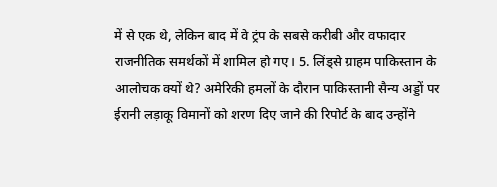में से एक थे, लेकिन बाद में वे ट्रंप के सबसे करीबी और वफादार राजनीतिक समर्थकों में शामिल हो गए। 5. लिंड्से ग्राहम पाकिस्तान के आलोचक क्यों थे? अमेरिकी हमलों के दौरान पाकिस्तानी सैन्य अड्डों पर ईरानी लड़ाकू विमानों को शरण दिए जाने की रिपोर्ट के बाद उन्होंने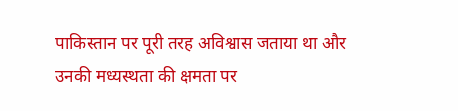पाकिस्तान पर पूरी तरह अविश्वास जताया था और उनकी मध्यस्थता की क्षमता पर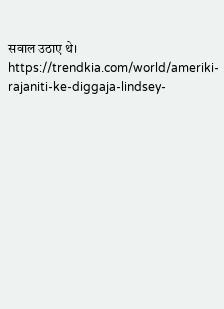सवाल उठाए थे। https://trendkia.com/world/ameriki-rajaniti-ke-diggaja-lindsey-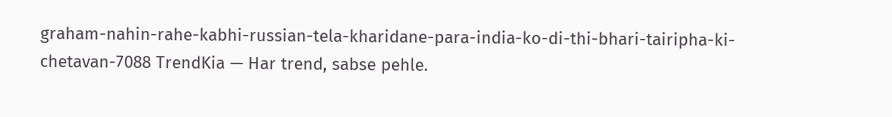graham-nahin-rahe-kabhi-russian-tela-kharidane-para-india-ko-di-thi-bhari-tairipha-ki-chetavan-7088 TrendKia — Har trend, sabse pehle.